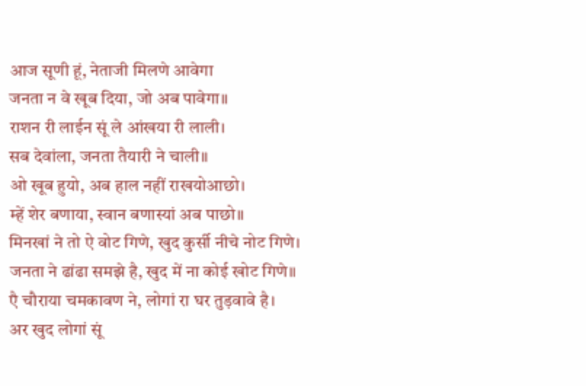आज सूणी हूं, नेताजी मिलणे आवेगा
जनता न वे खूब दिया, जो अब पावेगा॥
राशन री लाईन सूं ले आंखया री लाली।
सब देवांला, जनता तैयारी ने चाली॥
ओ खूब हुयो, अब हाल नहीं राखयोआछो।
म्हें शेर बणाया, स्वान बणास्यां अब पाछो॥
मिनखां ने तो ऐ वोट गिणे, खुद कुर्सी नीचे नोट गिणे।
जनता ने ढांढा समझे है, खुद में ना कोई खोट गिणे॥
एै चौराया चमकावण ने, लोगां रा घर तुड़वावे है।
अर खुद लोगां सूं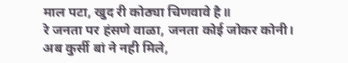माल पटा, खुद री कोठ्या चिणवावे है॥
रे जनता पर हंसणे वाळा, जनता कोई जोकर कोनी।
अब कुर्सी बां ने नही मिले,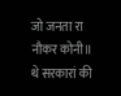जो जनता रा नौकर कोनी॥
थे सरकारां की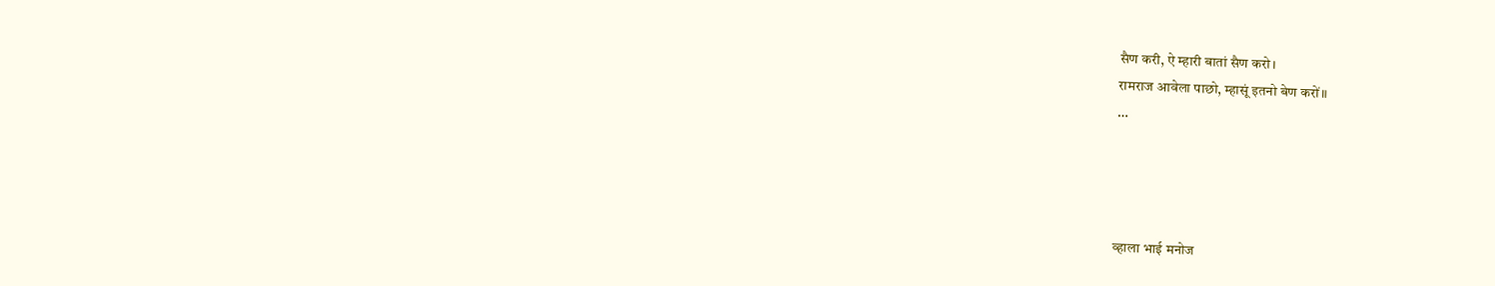सैण करी, ऐ म्हारी बातां सैण करो।
रामराज आवेला पाछो, म्हासूं इतनो बेण करों॥
…




व्हाला भाई मनोज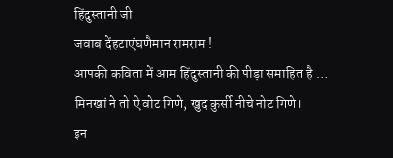हिंदुस्तानी जी
जवाब देंहटाएंघणैमान रामराम !
आपकी कविता में आम हिंदुस्तानी की पीड़ा समाहित है …
मिनखां ने तो ऐ वोट गिणे, खुद कुर्सी नीचे नोट गिणे।
इन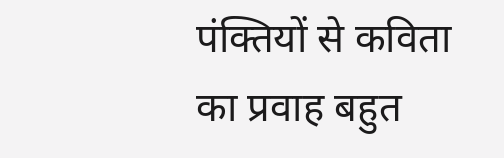पंक्तियों से कविता का प्रवाह बहुत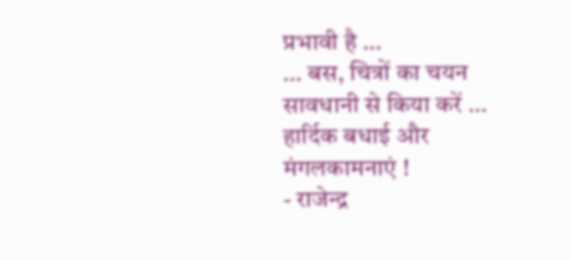प्रभावी है …
… बस, चित्रों का चयन सावधानी से किया करें …
हार्दिक बधाई और मंगलकामनाएं !
- राजेन्द्र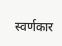स्वर्णकार